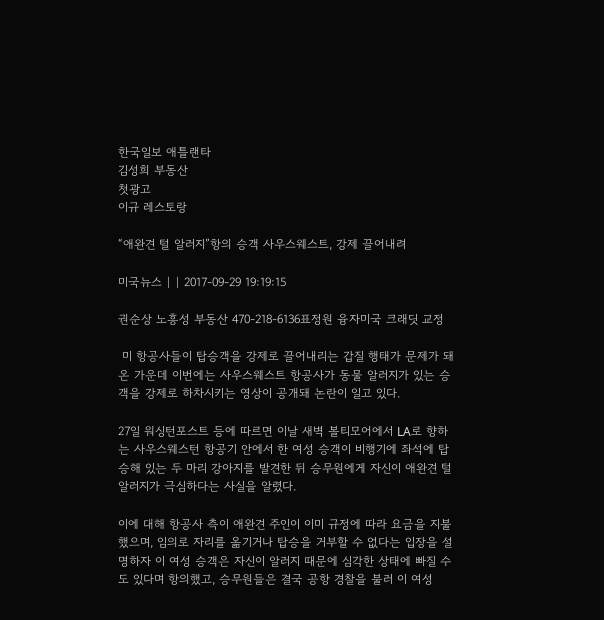한국일보 애틀랜타
김성희 부동산
첫광고
이규 레스토랑

“애완견 털 알러지”항의 승객 사우스웨스트, 강제 끌어내려

미국뉴스 | | 2017-09-29 19:19:15

권순상 노흥성 부동산 470-218-6136표정원 융자미국 크래딧 교정

 미 항공사들이 탑승객을 강제로 끌어내리는 갑질 행태가 문제가 돼 온 가운데 이번에는 사우스웨스트 항공사가 동물 알러지가 있는 승객을 강제로 하차시키는 영상이 공개돼 논란이 일고 있다.

27일 워싱턴포스트 등에 따르면 이날 새벽 볼티모어에서 LA로 향하는 사우스웨스턴 항공기 안에서 한 여성 승객이 비행기에 좌석에 탑승해 있는 두 마리 강아지를 발견한 뒤 승무원에게 자신이 애완견 털 알러지가 극심하다는 사실을 알렸다.

이에 대해 항공사 측이 애완견 주인이 이미 규정에 따라 요금을 지불했으며, 임의로 자리를 옮기거나 탑승을 거부할 수 없다는 입장을 설명하자 이 여성 승객은 자신이 알러지 때문에 심각한 상태에 빠질 수도 있다며 항의했고, 승무원들은 결국 공항 경찰을 불러 이 여성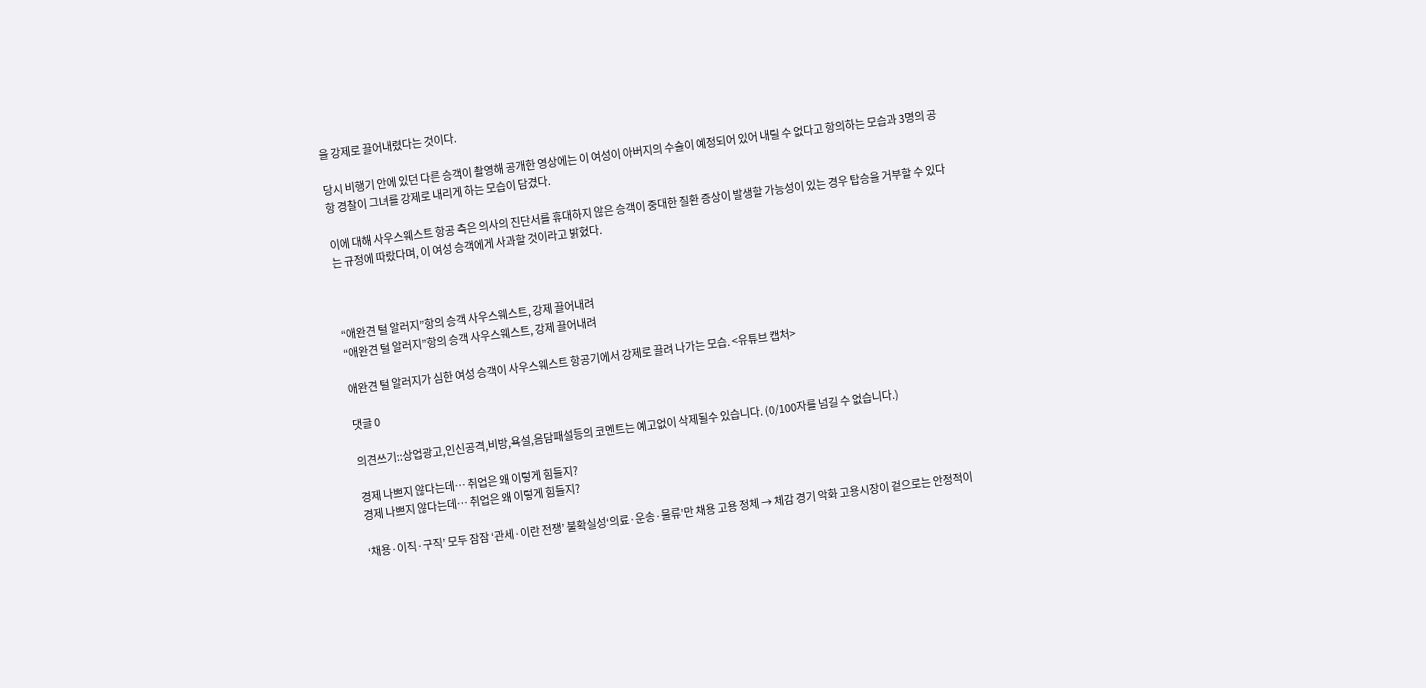을 강제로 끌어내렸다는 것이다.

당시 비행기 안에 있던 다른 승객이 촬영해 공개한 영상에는 이 여성이 아버지의 수술이 예정되어 있어 내릴 수 없다고 항의하는 모습과 3명의 공항 경찰이 그녀를 강제로 내리게 하는 모습이 담겼다.

이에 대해 사우스웨스트 항공 측은 의사의 진단서를 휴대하지 않은 승객이 중대한 질환 증상이 발생할 가능성이 있는 경우 탑승을 거부할 수 있다는 규정에 따랐다며, 이 여성 승객에게 사과할 것이라고 밝혔다.



“애완견 털 알러지”항의 승객 사우스웨스트, 강제 끌어내려
“애완견 털 알러지”항의 승객 사우스웨스트, 강제 끌어내려

애완견 털 알러지가 심한 여성 승객이 사우스웨스트 항공기에서 강제로 끌려 나가는 모습. <유튜브 캡처>

댓글 0

의견쓰기::상업광고,인신공격,비방,욕설,음담패설등의 코멘트는 예고없이 삭제될수 있습니다. (0/100자를 넘길 수 없습니다.)

경제 나쁘지 않다는데… 취업은 왜 이렇게 힘들지?
경제 나쁘지 않다는데… 취업은 왜 이렇게 힘들지?

‘채용·이직·구직’ 모두 잠잠 ‘관세·이란 전쟁’ 불확실성‘의료·운송·물류’만 채용 고용 정체 → 체감 경기 악화 고용시장이 겉으로는 안정적이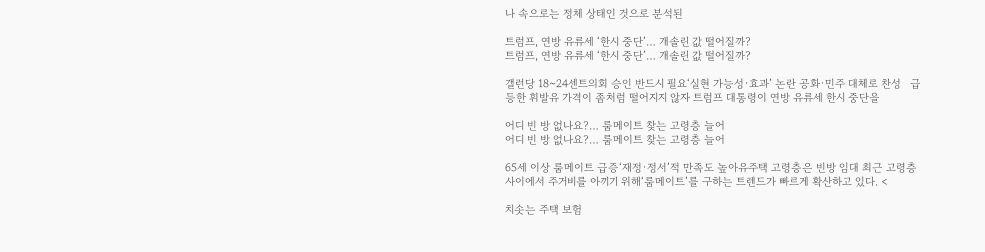나 속으로는 정체 상태인 것으로 분석된

트럼프, 연방 유류세 ‘한시 중단’… 개솔린 값 떨어질까?
트럼프, 연방 유류세 ‘한시 중단’… 개솔린 값 떨어질까?

갤런당 18~24센트의회 승인 반드시 필요‘실현 가능성·효과’ 논란 공화·민주 대체로 찬성   급등한 휘발유 가격이 좀처럼 떨어지지 않자 트럼프 대통령이 연방 유류세 한시 중단을

어디 빈 방 없나요?… 룸메이트 찾는 고령층 늘어
어디 빈 방 없나요?… 룸메이트 찾는 고령층 늘어

65세 이상 룸메이트 급증‘재정·정서’적 만족도 높아유주택 고령층은 빈방 임대 최근 고령층 사이에서 주거비를 아끼기 위해‘룸메이트’를 구하는 트렌드가 빠르게 확산하고 있다. <

치솟는 주택 보험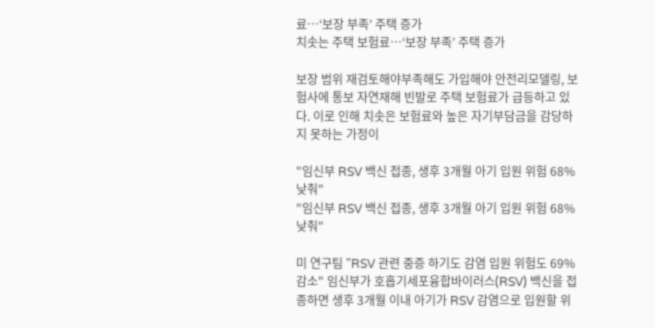료…‘보장 부족’ 주택 증가
치솟는 주택 보험료…‘보장 부족’ 주택 증가

보장 범위 재검토해야부족해도 가입해야 안전리모델링, 보험사에 통보 자연재해 빈발로 주택 보험료가 급등하고 있다. 이로 인해 치솟은 보험료와 높은 자기부담금을 감당하지 못하는 가정이

"임신부 RSV 백신 접종, 생후 3개월 아기 입원 위험 68% 낮춰"
"임신부 RSV 백신 접종, 생후 3개월 아기 입원 위험 68% 낮춰"

미 연구팀 "RSV 관련 중증 하기도 감염 입원 위험도 69% 감소" 임신부가 호흡기세포융합바이러스(RSV) 백신을 접종하면 생후 3개월 이내 아기가 RSV 감염으로 입원할 위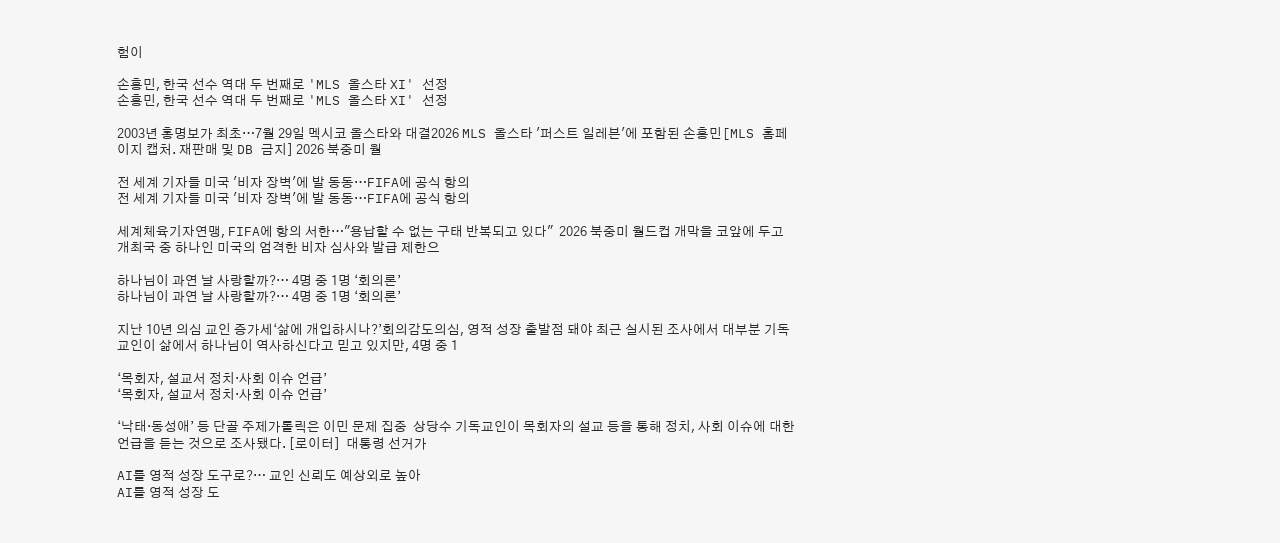험이

손흥민, 한국 선수 역대 두 번째로 'MLS 올스타 XI' 선정
손흥민, 한국 선수 역대 두 번째로 'MLS 올스타 XI' 선정

2003년 홍명보가 최초…7월 29일 멕시코 올스타와 대결2026 MLS 올스타 '퍼스트 일레븐'에 포함된 손흥민[MLS 홈페이지 캡처. 재판매 및 DB 금지] 2026 북중미 월

전 세계 기자들 미국 '비자 장벽'에 발 동동…FIFA에 공식 항의
전 세계 기자들 미국 '비자 장벽'에 발 동동…FIFA에 공식 항의

세계체육기자연맹, FIFA에 항의 서한…"용납할 수 없는 구태 반복되고 있다"  2026 북중미 월드컵 개막을 코앞에 두고 개최국 중 하나인 미국의 엄격한 비자 심사와 발급 제한으

하나님이 과연 날 사랑할까?… 4명 중 1명 ‘회의론’
하나님이 과연 날 사랑할까?… 4명 중 1명 ‘회의론’

지난 10년 의심 교인 증가세‘삶에 개입하시나?’회의감도의심, 영적 성장 출발점 돼야 최근 실시된 조사에서 대부분 기독교인이 삶에서 하나님이 역사하신다고 믿고 있지만, 4명 중 1

‘목회자, 설교서 정치·사회 이슈 언급’
‘목회자, 설교서 정치·사회 이슈 언급’

‘낙태·동성애’ 등 단골 주제가톨릭은 이민 문제 집중  상당수 기독교인이 목회자의 설교 등을 통해 정치, 사회 이슈에 대한 언급을 듣는 것으로 조사됐다. [로이터]  대통령 선거가

AI를 영적 성장 도구로?… 교인 신뢰도 예상외로 높아
AI를 영적 성장 도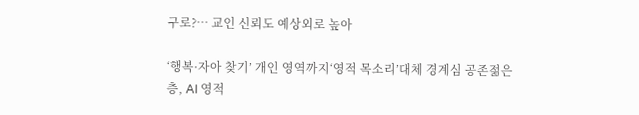구로?… 교인 신뢰도 예상외로 높아

‘행복·자아 찾기’ 개인 영역까지‘영적 목소리’대체 경계심 공존젊은 층, AI 영적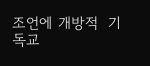조언에 개방적  기독교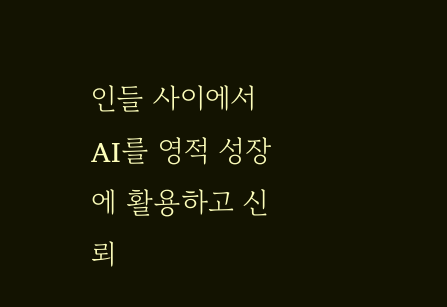인들 사이에서 AI를 영적 성장에 활용하고 신뢰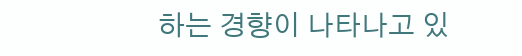하는 경향이 나타나고 있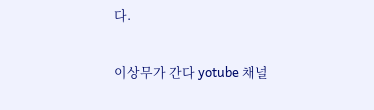다.

이상무가 간다 yotube 채널